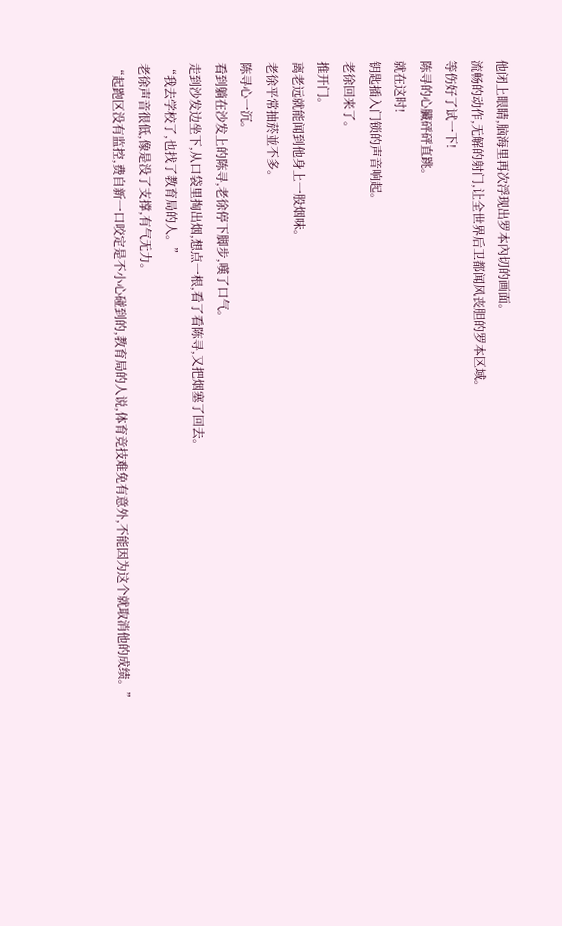他闭上眼睛,脑海里再次浮现出罗本內切的画面。
流畅的动作,无解的射门,让全世界后卫都闻风丧胆的罗本区域。
等伤好了试一下!
陈寻的心臟砰砰直跳。
就在这时!
钥匙插入门锁的声音响起。
老徐回来了。
推开门。
离老远就能闻到他身上一股烟味。
老徐平常抽菸並不多。
陈寻心一沉。
看到躺在沙发上的陈寻,老徐停下脚步,嘆了口气。
走到沙发边坐下,从口袋里掏出烟,想点一根,看了看陈寻,又把烟塞了回去。
“我去学校了,也找了教育局的人。”
老徐声音很低,像是没了支撑,有气无力。
“起跑区没有监控,费自新一口咬定是不小心碰到的,教育局的人说,体育竞技难免有意外,不能因为这个就取消他的成绩。”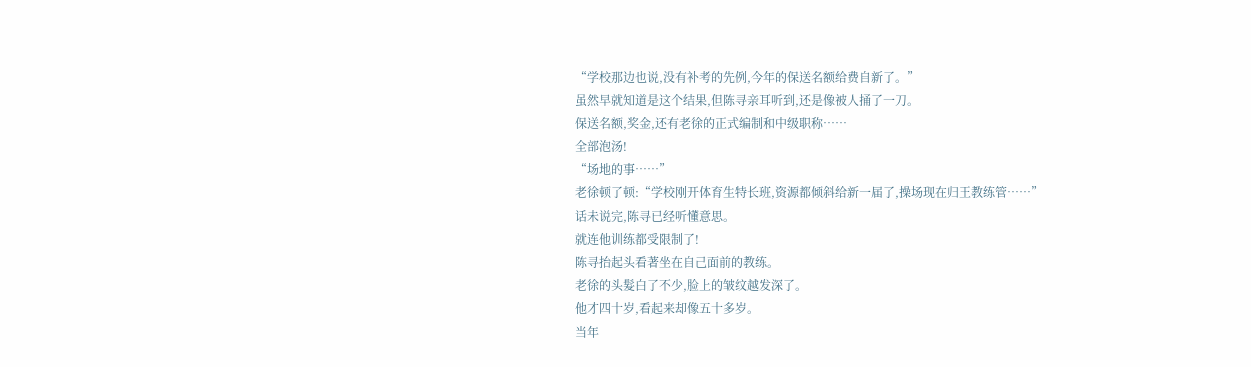“学校那边也说,没有补考的先例,今年的保送名额给费自新了。”
虽然早就知道是这个结果,但陈寻亲耳听到,还是像被人捅了一刀。
保送名额,奖金,还有老徐的正式编制和中级职称……
全部泡汤!
“场地的事……”
老徐顿了顿:“学校刚开体育生特长班,资源都倾斜给新一届了,操场现在归王教练管……”
话未说完,陈寻已经听懂意思。
就连他训练都受限制了!
陈寻抬起头看著坐在自己面前的教练。
老徐的头髮白了不少,脸上的皱纹越发深了。
他才四十岁,看起来却像五十多岁。
当年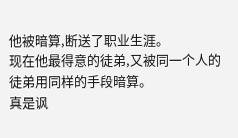他被暗算,断送了职业生涯。
现在他最得意的徒弟,又被同一个人的徒弟用同样的手段暗算。
真是讽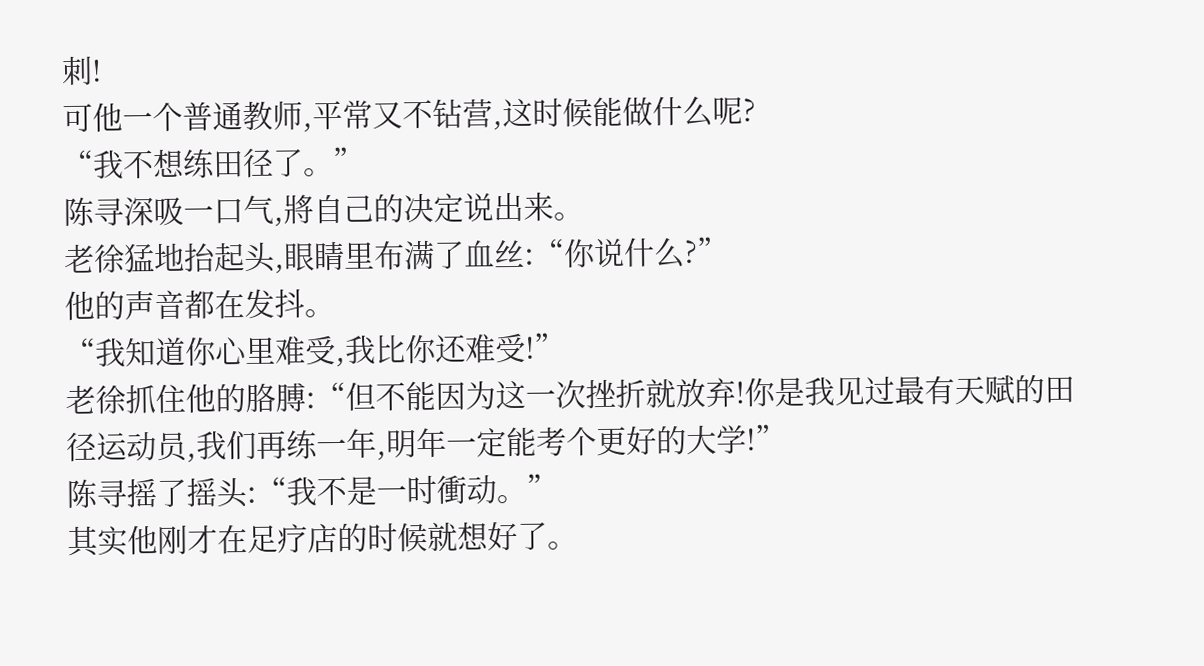刺!
可他一个普通教师,平常又不钻营,这时候能做什么呢?
“我不想练田径了。”
陈寻深吸一口气,將自己的决定说出来。
老徐猛地抬起头,眼睛里布满了血丝:“你说什么?”
他的声音都在发抖。
“我知道你心里难受,我比你还难受!”
老徐抓住他的胳膊:“但不能因为这一次挫折就放弃!你是我见过最有天赋的田径运动员,我们再练一年,明年一定能考个更好的大学!”
陈寻摇了摇头:“我不是一时衝动。”
其实他刚才在足疗店的时候就想好了。